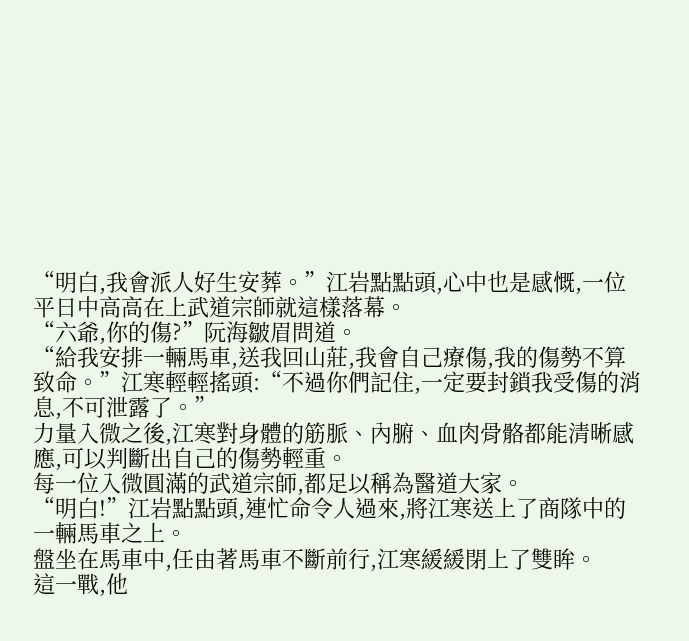“明白,我會派人好生安葬。”江岩點點頭,心中也是感慨,一位平日中高高在上武道宗師就這樣落幕。
“六爺,你的傷?”阮海皺眉問道。
“給我安排一輛馬車,送我回山莊,我會自己療傷,我的傷勢不算致命。”江寒輕輕搖頭:“不過你們記住,一定要封鎖我受傷的消息,不可泄露了。”
力量入微之後,江寒對身體的筋脈、內腑、血肉骨骼都能清晰感應,可以判斷出自己的傷勢輕重。
每一位入微圓滿的武道宗師,都足以稱為醫道大家。
“明白!”江岩點點頭,連忙命令人過來,將江寒送上了商隊中的一輛馬車之上。
盤坐在馬車中,任由著馬車不斷前行,江寒緩緩閉上了雙眸。
這一戰,他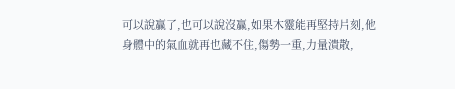可以說贏了,也可以說沒贏,如果木靈能再堅持片刻,他身體中的氣血就再也藏不住,傷勢一重,力量潰散,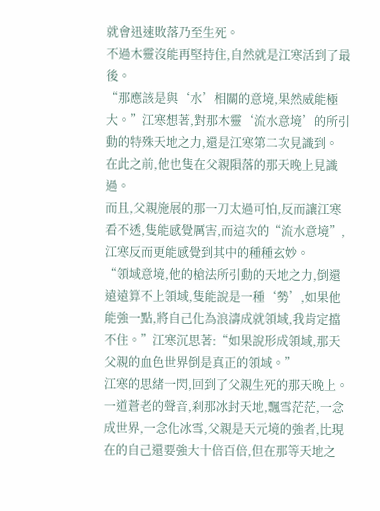就會迅速敗落乃至生死。
不過木靈沒能再堅持住,自然就是江寒活到了最後。
“那應該是與‘水’相關的意境,果然威能極大。”江寒想著,對那木靈‘流水意境’的所引動的特殊天地之力,還是江寒第二次見識到。
在此之前,他也隻在父親隕落的那天晚上見識過。
而且,父親施展的那一刀太過可怕,反而讓江寒看不透,隻能感覺厲害,而這次的“流水意境”,江寒反而更能感覺到其中的種種玄妙。
“領域意境,他的槍法所引動的天地之力,倒還遠遠算不上領域,隻能說是一種‘勢’,如果他能強一點,將自己化為浪濤成就領域,我肯定擋不住。”江寒沉思著:“如果說形成領域,那天父親的血色世界倒是真正的領域。”
江寒的思緒一閃,回到了父親生死的那天晚上。
一道蒼老的聲音,刹那冰封天地,飄雪茫茫,一念成世界,一念化冰雪,父親是天元境的強者,比現在的自己還要強大十倍百倍,但在那等天地之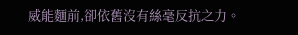威能麵前,卻依舊沒有絲毫反抗之力。